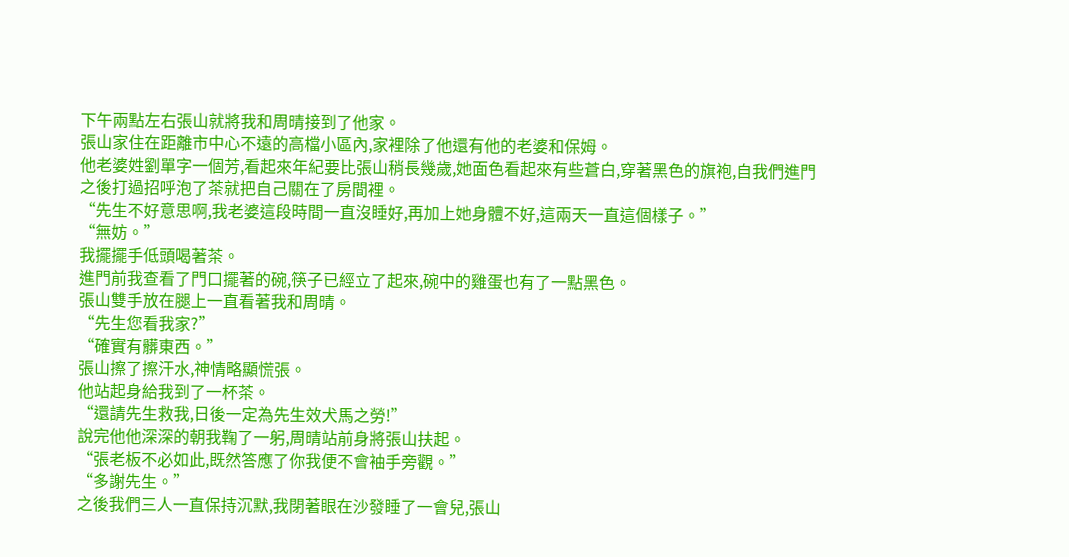下午兩點左右張山就將我和周晴接到了他家。
張山家住在距離市中心不遠的高檔小區內,家裡除了他還有他的老婆和保姆。
他老婆姓劉單字一個芳,看起來年紀要比張山稍長幾歲,她面色看起來有些蒼白,穿著黑色的旗袍,自我們進門之後打過招呼泡了茶就把自己關在了房間裡。
“先生不好意思啊,我老婆這段時間一直沒睡好,再加上她身體不好,這兩天一直這個樣子。”
“無妨。”
我擺擺手低頭喝著茶。
進門前我查看了門口擺著的碗,筷子已經立了起來,碗中的雞蛋也有了一點黑色。
張山雙手放在腿上一直看著我和周晴。
“先生您看我家?”
“確實有髒東西。”
張山擦了擦汗水,神情略顯慌張。
他站起身給我到了一杯茶。
“還請先生救我,日後一定為先生效犬馬之勞!”
說完他他深深的朝我鞠了一躬,周晴站前身將張山扶起。
“張老板不必如此,既然答應了你我便不會袖手旁觀。”
“多謝先生。”
之後我們三人一直保持沉默,我閉著眼在沙發睡了一會兒,張山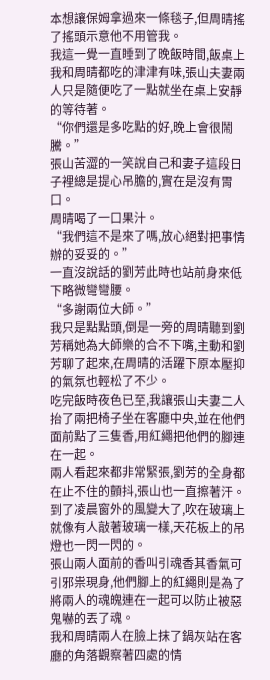本想讓保姆拿過來一條毯子,但周晴搖了搖頭示意他不用管我。
我這一覺一直睡到了晚飯時間,飯桌上我和周晴都吃的津津有味,張山夫妻兩人只是隨便吃了一點就坐在桌上安靜的等待著。
“你們還是多吃點的好,晚上會很鬧騰。”
張山苦澀的一笑說自己和妻子這段日子裡總是提心吊膽的,實在是沒有胃口。
周晴喝了一口果汁。
“我們這不是來了嗎,放心絕對把事情辦的妥妥的。”
一直沒說話的劉芳此時也站前身來低下略微彎彎腰。
“多謝兩位大師。”
我只是點點頭,倒是一旁的周晴聽到劉芳稱她為大師樂的合不下嘴,主動和劉芳聊了起來,在周晴的活躍下原本壓抑的氣氛也輕松了不少。
吃完飯時夜色已至,我讓張山夫妻二人抬了兩把椅子坐在客廳中央,並在他們面前點了三隻香,用紅繩把他們的腳連在一起。
兩人看起來都非常緊張,劉芳的全身都在止不住的顫抖,張山也一直擦著汗。
到了凌晨窗外的風變大了,吹在玻璃上就像有人敲著玻璃一樣,天花板上的吊燈也一閃一閃的。
張山兩人面前的香叫引魂香其香氣可引邪祟現身,他們腳上的紅繩則是為了將兩人的魂魄連在一起可以防止被惡鬼嚇的丟了魂。
我和周晴兩人在臉上抹了鍋灰站在客廳的角落觀察著四處的情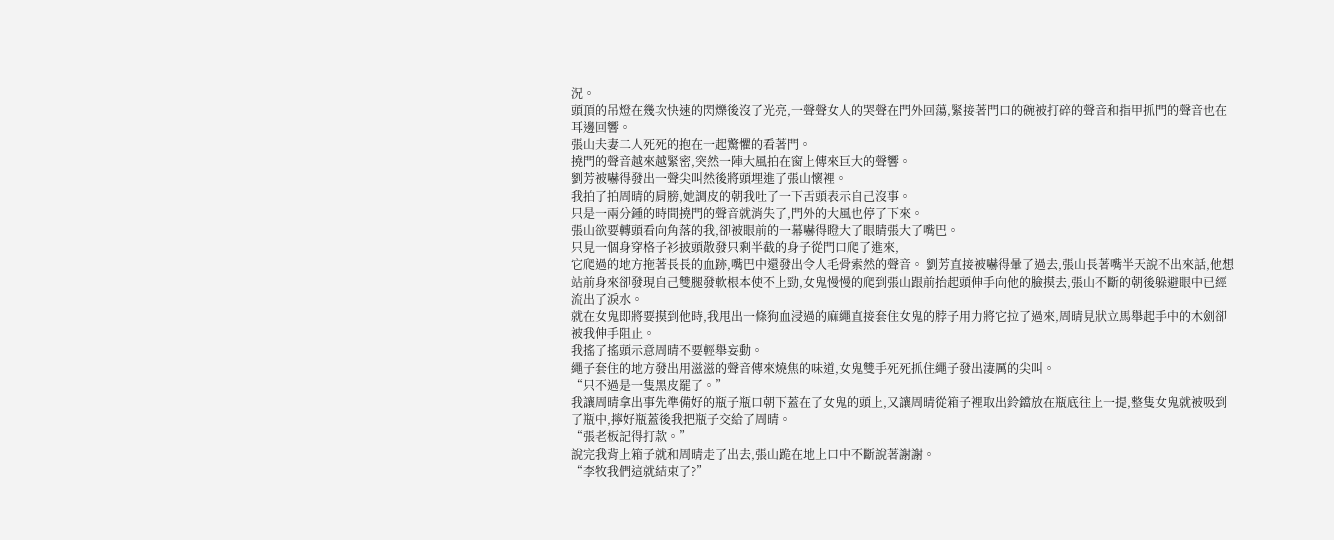況。
頭頂的吊燈在幾次快速的閃爍後沒了光亮,一聲聲女人的哭聲在門外回蕩,緊接著門口的碗被打碎的聲音和指甲抓門的聲音也在耳邊回響。
張山夫妻二人死死的抱在一起驚懼的看著門。
撓門的聲音越來越緊密,突然一陣大風拍在窗上傳來巨大的聲響。
劉芳被嚇得發出一聲尖叫然後將頭埋進了張山懷裡。
我拍了拍周晴的肩膀,她調皮的朝我吐了一下舌頭表示自己沒事。
只是一兩分鍾的時間撓門的聲音就消失了,門外的大風也停了下來。
張山欲要轉頭看向角落的我,卻被眼前的一幕嚇得瞪大了眼睛張大了嘴巴。
只見一個身穿格子衫披頭散發只剩半截的身子從門口爬了進來,
它爬過的地方拖著長長的血跡,嘴巴中還發出令人毛骨索然的聲音。 劉芳直接被嚇得暈了過去,張山長著嘴半天說不出來話,他想站前身來卻發現自己雙腿發軟根本使不上勁,女鬼慢慢的爬到張山跟前抬起頭伸手向他的臉摸去,張山不斷的朝後躲避眼中已經流出了淚水。
就在女鬼即將要摸到他時,我甩出一條狗血浸過的麻繩直接套住女鬼的脖子用力將它拉了過來,周晴見狀立馬舉起手中的木劍卻被我伸手阻止。
我搖了搖頭示意周晴不要輕舉妄動。
繩子套住的地方發出用滋滋的聲音傳來燒焦的味道,女鬼雙手死死抓住繩子發出淒厲的尖叫。
“只不過是一隻黑皮罷了。”
我讓周晴拿出事先準備好的瓶子瓶口朝下蓋在了女鬼的頭上,又讓周晴從箱子裡取出鈴鐺放在瓶底往上一提,整隻女鬼就被吸到了瓶中,擰好瓶蓋後我把瓶子交給了周晴。
“張老板記得打款。”
說完我背上箱子就和周晴走了出去,張山跪在地上口中不斷說著謝謝。
“李牧我們這就結束了?”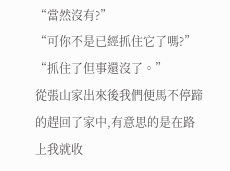“當然沒有?”
“可你不是已經抓住它了嗎?”
“抓住了但事還沒了。”
從張山家出來後我們便馬不停蹄的趕回了家中,有意思的是在路上我就收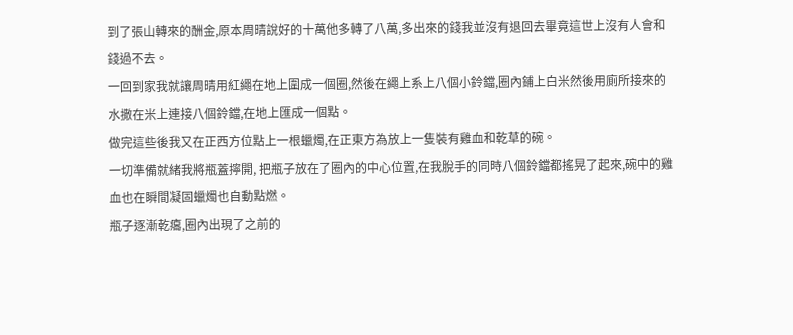到了張山轉來的酬金,原本周晴說好的十萬他多轉了八萬,多出來的錢我並沒有退回去畢竟這世上沒有人會和錢過不去。
一回到家我就讓周晴用紅繩在地上圍成一個圈,然後在繩上系上八個小鈴鐺,圈內鋪上白米然後用廁所接來的水撒在米上連接八個鈴鐺,在地上匯成一個點。
做完這些後我又在正西方位點上一根蠟燭,在正東方為放上一隻裝有雞血和乾草的碗。
一切準備就緒我將瓶蓋擰開, 把瓶子放在了圈內的中心位置,在我脫手的同時八個鈴鐺都搖晃了起來,碗中的雞血也在瞬間凝固蠟燭也自動點燃。
瓶子逐漸乾癟,圈內出現了之前的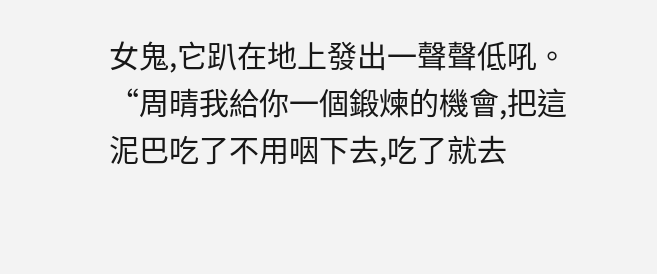女鬼,它趴在地上發出一聲聲低吼。
“周晴我給你一個鍛煉的機會,把這泥巴吃了不用咽下去,吃了就去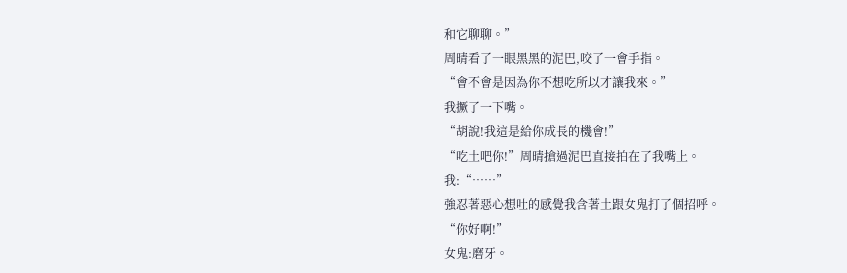和它聊聊。”
周晴看了一眼黑黑的泥巴,咬了一會手指。
“會不會是因為你不想吃所以才讓我來。”
我撅了一下嘴。
“胡說!我這是給你成長的機會!”
“吃土吧你!”周晴搶過泥巴直接拍在了我嘴上。
我:“……”
強忍著惡心想吐的感覺我含著土跟女鬼打了個招呼。
“你好啊!”
女鬼:磨牙。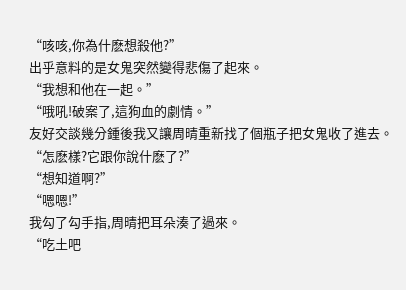“咳咳,你為什麽想殺他?”
出乎意料的是女鬼突然變得悲傷了起來。
“我想和他在一起。”
“哦吼!破案了,這狗血的劇情。”
友好交談幾分鍾後我又讓周晴重新找了個瓶子把女鬼收了進去。
“怎麽樣?它跟你說什麽了?”
“想知道啊?”
“嗯嗯!”
我勾了勾手指,周晴把耳朵湊了過來。
“吃土吧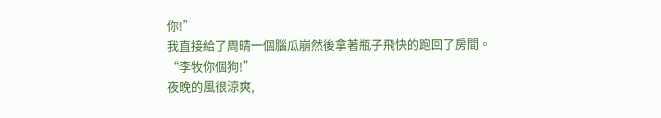你!”
我直接給了周晴一個腦瓜崩然後拿著瓶子飛快的跑回了房間。
“李牧你個狗!”
夜晚的風很涼爽,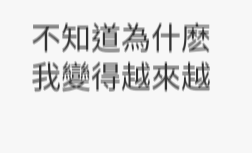不知道為什麽我變得越來越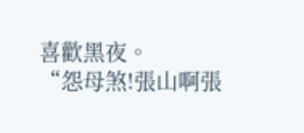喜歡黑夜。
“怨母煞!張山啊張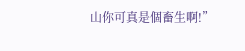山你可真是個畜生啊!”